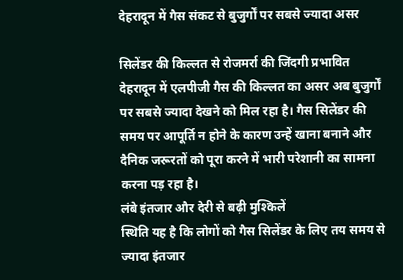देहरादून में गैस संकट से बुजुर्गों पर सबसे ज्यादा असर

सिलेंडर की किल्लत से रोजमर्रा की जिंदगी प्रभावित
देहरादून में एलपीजी गैस की किल्लत का असर अब बुजुर्गों पर सबसे ज्यादा देखने को मिल रहा है। गैस सिलेंडर की समय पर आपूर्ति न होने के कारण उन्हें खाना बनाने और दैनिक जरूरतों को पूरा करने में भारी परेशानी का सामना करना पड़ रहा है।
लंबे इंतजार और देरी से बढ़ी मुश्किलें
स्थिति यह है कि लोगों को गैस सिलेंडर के लिए तय समय से ज्यादा इंतजार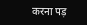करना पड़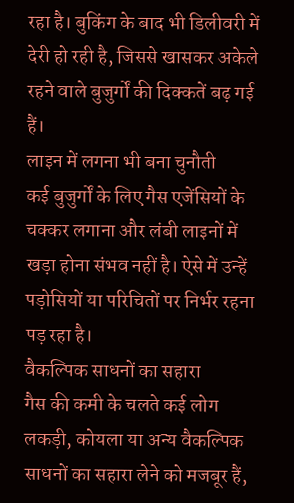रहा है। बुकिंग के बाद भी डिलीवरी में देरी हो रही है, जिससे खासकर अकेले रहने वाले बुजुर्गों की दिक्कतें बढ़ गई हैं।
लाइन में लगना भी बना चुनौती
कई बुजुर्गों के लिए गैस एजेंसियों के चक्कर लगाना और लंबी लाइनों में खड़ा होना संभव नहीं है। ऐसे में उन्हें पड़ोसियों या परिचितों पर निर्भर रहना पड़ रहा है।
वैकल्पिक साधनों का सहारा
गैस की कमी के चलते कई लोग लकड़ी, कोयला या अन्य वैकल्पिक साधनों का सहारा लेने को मजबूर हैं,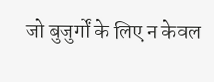जो बुजुर्गों के लिए न केवल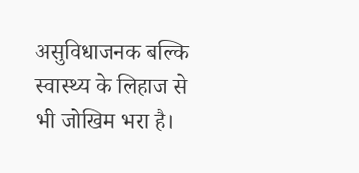असुविधाजनक बल्कि स्वास्थ्य के लिहाज से भी जोखिम भरा है।